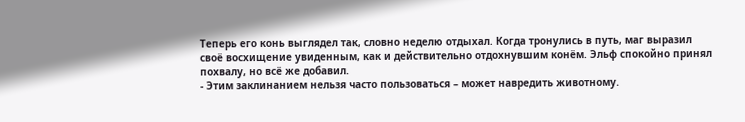Теперь его конь выглядел так, словно неделю отдыхал. Когда тронулись в путь, маг выразил своё восхищение увиденным, как и действительно отдохнувшим конём. Эльф спокойно принял похвалу, но всё же добавил.
- Этим заклинанием нельзя часто пользоваться – может навредить животному.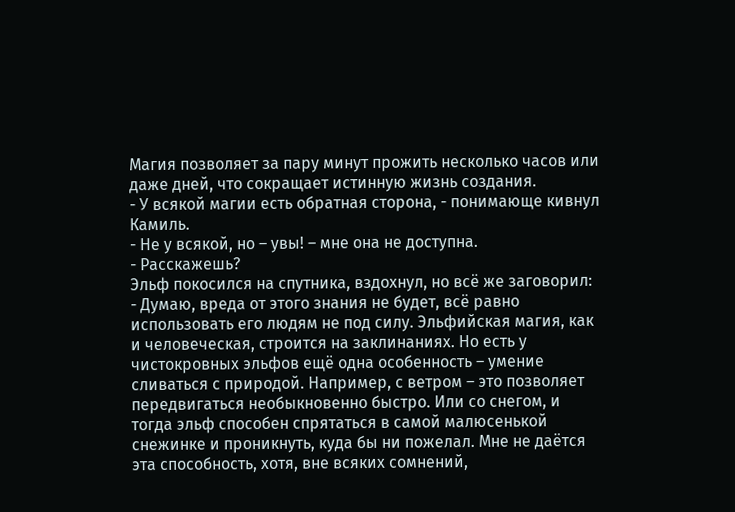Магия позволяет за пару минут прожить несколько часов или даже дней, что сокращает истинную жизнь создания.
- У всякой магии есть обратная сторона, - понимающе кивнул Камиль.
- Не у всякой, но – увы! – мне она не доступна.
- Расскажешь?
Эльф покосился на спутника, вздохнул, но всё же заговорил:
- Думаю, вреда от этого знания не будет, всё равно использовать его людям не под силу. Эльфийская магия, как и человеческая, строится на заклинаниях. Но есть у чистокровных эльфов ещё одна особенность – умение сливаться с природой. Например, с ветром – это позволяет передвигаться необыкновенно быстро. Или со снегом, и тогда эльф способен спрятаться в самой малюсенькой снежинке и проникнуть, куда бы ни пожелал. Мне не даётся эта способность, хотя, вне всяких сомнений,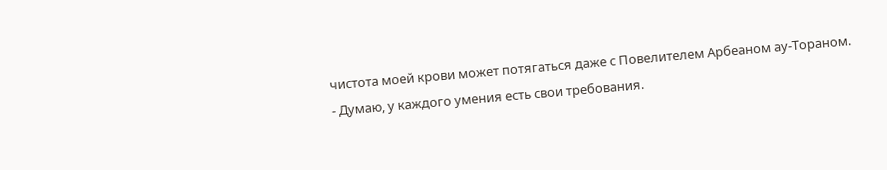чистота моей крови может потягаться даже с Повелителем Арбеаном ау-Тораном.
- Думаю, у каждого умения есть свои требования.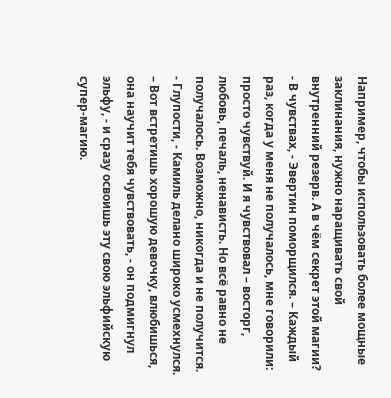Например, чтобы использовать более мощные заклинания, нужно наращивать свой внутренний резерв. А в чём секрет этой магии?
- В чувствах, - Эвертин поморщился. – Каждый раз, когда у меня не получалось, мне говорили: просто чувствуй. И я чувствовал – восторг, любовь, печаль, ненависть. Но всё равно не получалось. Возможно, никогда и не получится.
- Глупости, - Камиль делано широко усмехнулся. – Вот встретишь хорошую девочку, влюбишься, она научит тебя чувствовать, - он подмигнул эльфу, - и сразу освоишь эту свою эльфийскую супер-магию.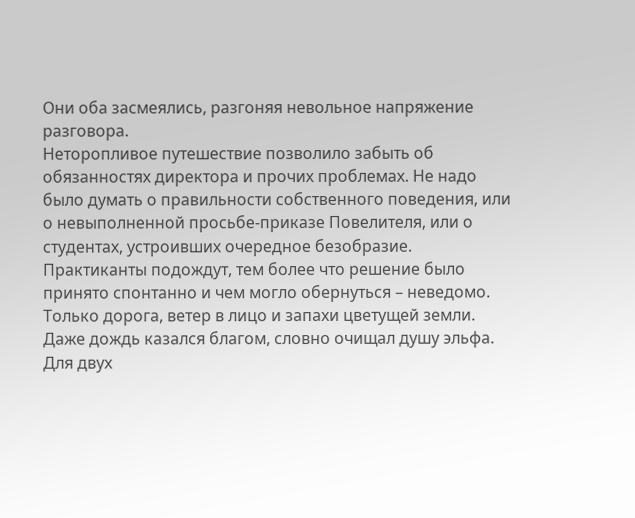Они оба засмеялись, разгоняя невольное напряжение разговора.
Неторопливое путешествие позволило забыть об обязанностях директора и прочих проблемах. Не надо было думать о правильности собственного поведения, или о невыполненной просьбе-приказе Повелителя, или о студентах, устроивших очередное безобразие. Практиканты подождут, тем более что решение было принято спонтанно и чем могло обернуться – неведомо. Только дорога, ветер в лицо и запахи цветущей земли. Даже дождь казался благом, словно очищал душу эльфа.
Для двух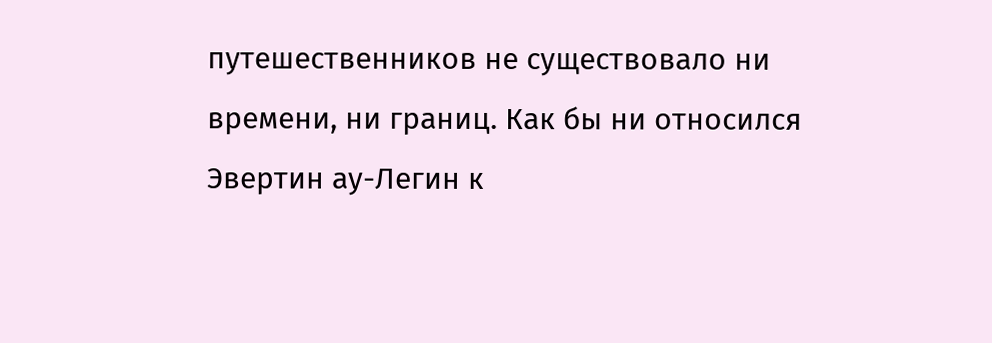путешественников не существовало ни времени, ни границ. Как бы ни относился Эвертин ау-Легин к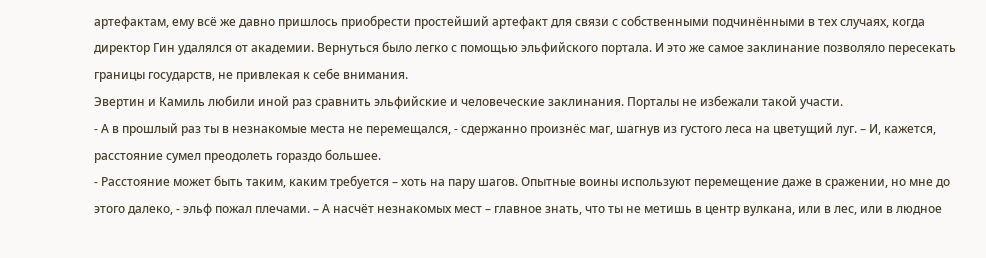артефактам, ему всё же давно пришлось приобрести простейший артефакт для связи с собственными подчинёнными в тех случаях, когда директор Гин удалялся от академии. Вернуться было легко с помощью эльфийского портала. И это же самое заклинание позволяло пересекать границы государств, не привлекая к себе внимания.
Эвертин и Камиль любили иной раз сравнить эльфийские и человеческие заклинания. Порталы не избежали такой участи.
- А в прошлый раз ты в незнакомые места не перемещался, - сдержанно произнёс маг, шагнув из густого леса на цветущий луг. – И, кажется, расстояние сумел преодолеть гораздо большее.
- Расстояние может быть таким, каким требуется – хоть на пару шагов. Опытные воины используют перемещение даже в сражении, но мне до этого далеко, - эльф пожал плечами. – А насчёт незнакомых мест – главное знать, что ты не метишь в центр вулкана, или в лес, или в людное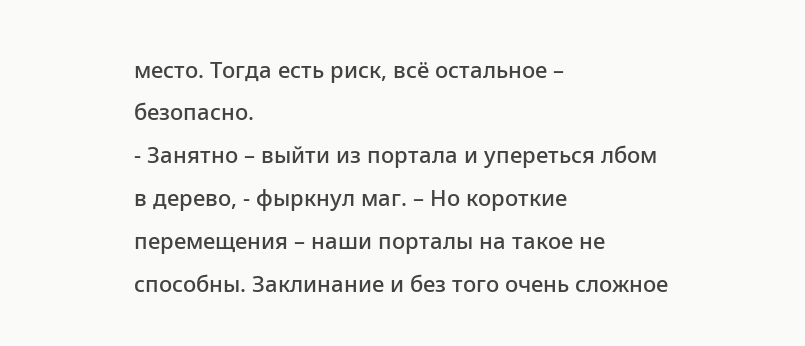место. Тогда есть риск, всё остальное – безопасно.
- Занятно – выйти из портала и упереться лбом в дерево, - фыркнул маг. – Но короткие перемещения – наши порталы на такое не способны. Заклинание и без того очень сложное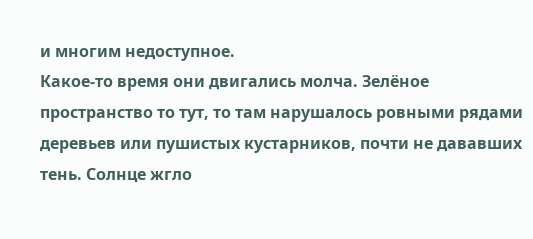и многим недоступное.
Какое-то время они двигались молча. Зелёное пространство то тут, то там нарушалось ровными рядами деревьев или пушистых кустарников, почти не дававших тень. Солнце жгло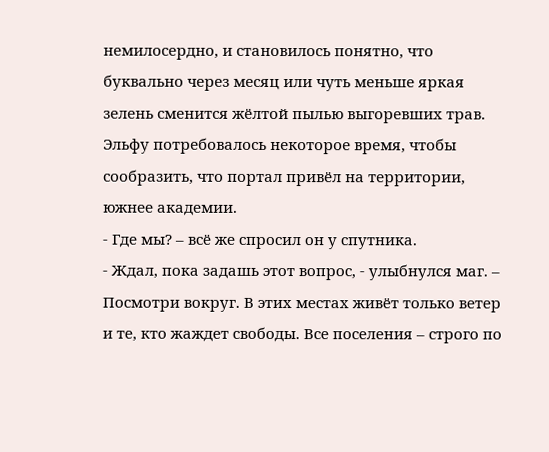немилосердно, и становилось понятно, что буквально через месяц или чуть меньше яркая зелень сменится жёлтой пылью выгоревших трав. Эльфу потребовалось некоторое время, чтобы сообразить, что портал привёл на территории, южнее академии.
- Где мы? – всё же спросил он у спутника.
- Ждал, пока задашь этот вопрос, - улыбнулся маг. – Посмотри вокруг. В этих местах живёт только ветер и те, кто жаждет свободы. Все поселения – строго по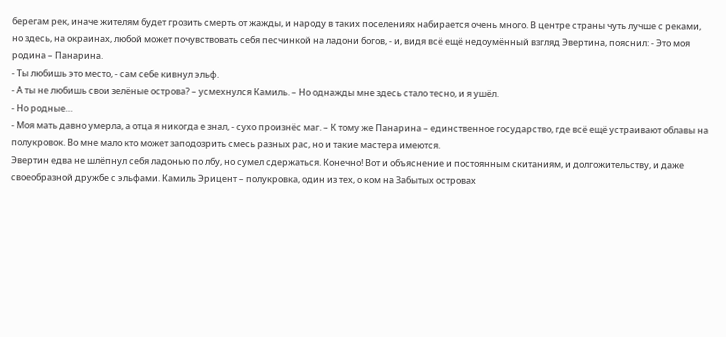берегам рек, иначе жителям будет грозить смерть от жажды, и народу в таких поселениях набирается очень много. В центре страны чуть лучше с реками, но здесь, на окраинах, любой может почувствовать себя песчинкой на ладони богов, - и, видя всё ещё недоумённый взгляд Эвертина, пояснил: - Это моя родина – Панарина.
- Ты любишь это место, - сам себе кивнул эльф.
- А ты не любишь свои зелёные острова? – усмехнулся Камиль. – Но однажды мне здесь стало тесно, и я ушёл.
- Но родные…
- Моя мать давно умерла, а отца я никогда е знал, - сухо произнёс маг. – К тому же Панарина – единственное государство, где всё ещё устраивают облавы на полукровок. Во мне мало кто может заподозрить смесь разных рас, но и такие мастера имеются.
Эвертин едва не шлёпнул себя ладонью по лбу, но сумел сдержаться. Конечно! Вот и объяснение и постоянным скитаниям, и долгожительству, и даже своеобразной дружбе с эльфами. Камиль Эрицент – полукровка, один из тех, о ком на Забытых островах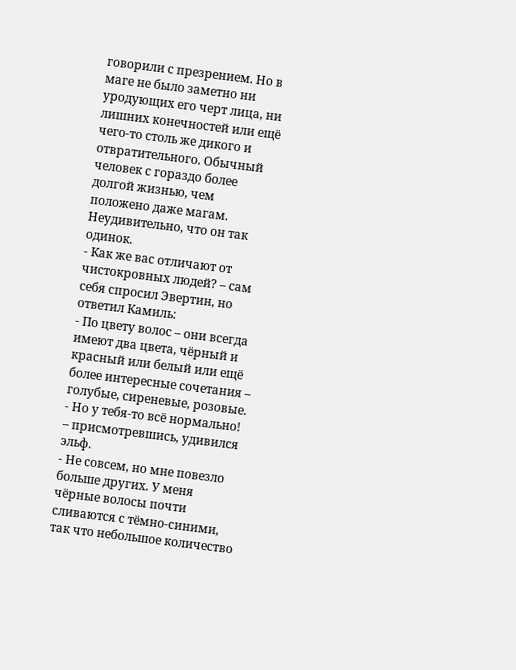говорили с презрением. Но в маге не было заметно ни уродующих его черт лица, ни лишних конечностей или ещё чего-то столь же дикого и отвратительного. Обычный человек с гораздо более долгой жизнью, чем положено даже магам. Неудивительно, что он так одинок.
- Как же вас отличают от чистокровных людей? – сам себя спросил Эвертин, но ответил Камиль:
- По цвету волос – они всегда имеют два цвета, чёрный и красный или белый или ещё более интересные сочетания – голубые, сиреневые, розовые.
- Но у тебя-то всё нормально! – присмотревшись, удивился эльф.
- Не совсем, но мне повезло больше других. У меня чёрные волосы почти сливаются с тёмно-синими, так что небольшое количество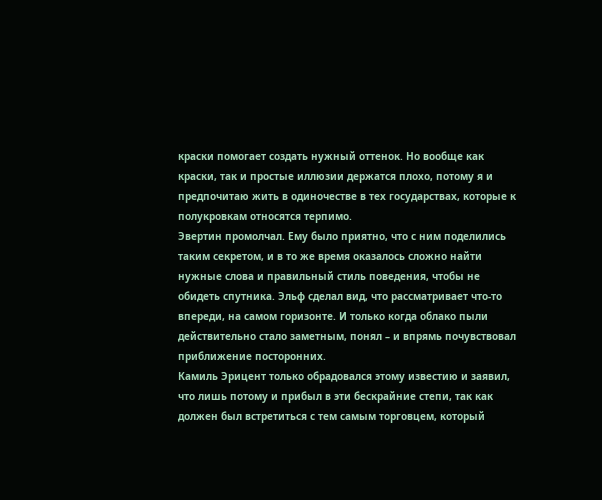краски помогает создать нужный оттенок. Но вообще как краски, так и простые иллюзии держатся плохо, потому я и предпочитаю жить в одиночестве в тех государствах, которые к полукровкам относятся терпимо.
Эвертин промолчал. Ему было приятно, что с ним поделились таким секретом, и в то же время оказалось сложно найти нужные слова и правильный стиль поведения, чтобы не обидеть спутника. Эльф сделал вид, что рассматривает что-то впереди, на самом горизонте. И только когда облако пыли действительно стало заметным, понял – и впрямь почувствовал приближение посторонних.
Камиль Эрицент только обрадовался этому известию и заявил, что лишь потому и прибыл в эти бескрайние степи, так как должен был встретиться с тем самым торговцем, который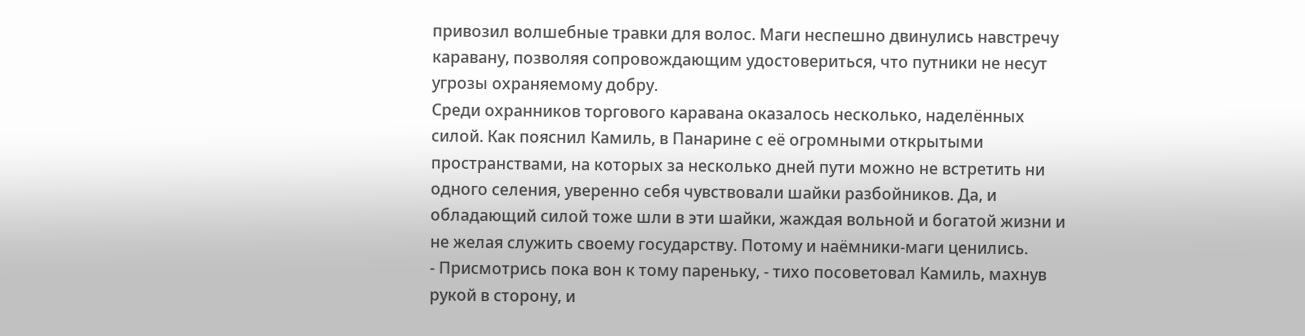привозил волшебные травки для волос. Маги неспешно двинулись навстречу каравану, позволяя сопровождающим удостовериться, что путники не несут угрозы охраняемому добру.
Среди охранников торгового каравана оказалось несколько, наделённых силой. Как пояснил Камиль, в Панарине с её огромными открытыми пространствами, на которых за несколько дней пути можно не встретить ни одного селения, уверенно себя чувствовали шайки разбойников. Да, и обладающий силой тоже шли в эти шайки, жаждая вольной и богатой жизни и не желая служить своему государству. Потому и наёмники-маги ценились.
- Присмотрись пока вон к тому пареньку, - тихо посоветовал Камиль, махнув рукой в сторону, и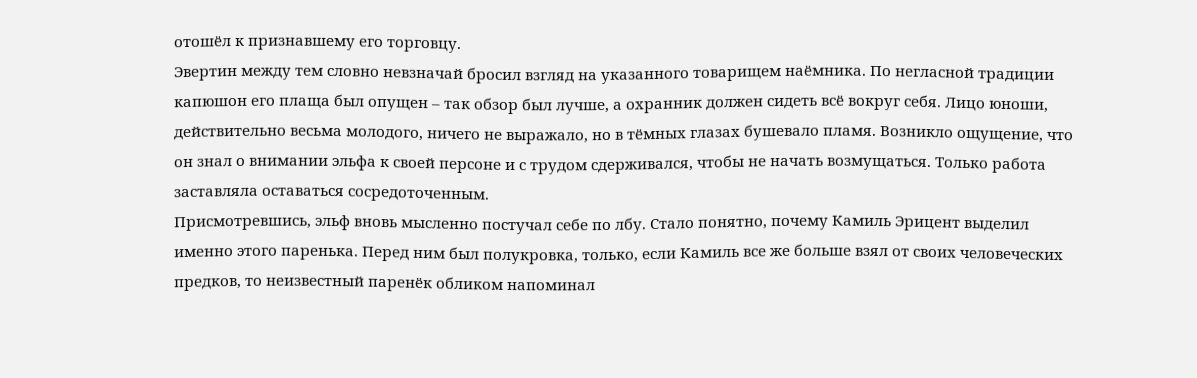отошёл к признавшему его торговцу.
Эвертин между тем словно невзначай бросил взгляд на указанного товарищем наёмника. По негласной традиции капюшон его плаща был опущен – так обзор был лучше, а охранник должен сидеть всё вокруг себя. Лицо юноши, действительно весьма молодого, ничего не выражало, но в тёмных глазах бушевало пламя. Возникло ощущение, что он знал о внимании эльфа к своей персоне и с трудом сдерживался, чтобы не начать возмущаться. Только работа заставляла оставаться сосредоточенным.
Присмотревшись, эльф вновь мысленно постучал себе по лбу. Стало понятно, почему Камиль Эрицент выделил именно этого паренька. Перед ним был полукровка, только, если Камиль все же больше взял от своих человеческих предков, то неизвестный паренёк обликом напоминал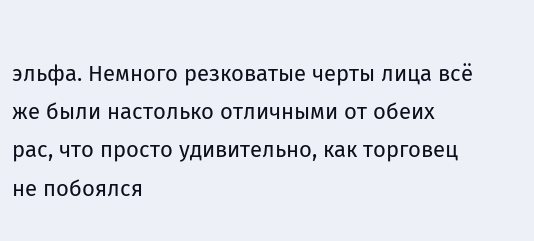эльфа. Немного резковатые черты лица всё же были настолько отличными от обеих рас, что просто удивительно, как торговец не побоялся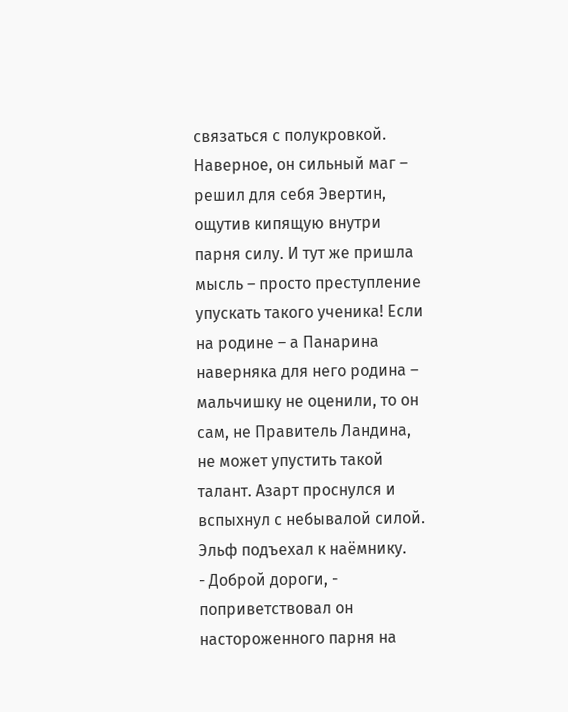связаться с полукровкой.
Наверное, он сильный маг – решил для себя Эвертин, ощутив кипящую внутри парня силу. И тут же пришла мысль – просто преступление упускать такого ученика! Если на родине – а Панарина наверняка для него родина – мальчишку не оценили, то он сам, не Правитель Ландина, не может упустить такой талант. Азарт проснулся и вспыхнул с небывалой силой. Эльф подъехал к наёмнику.
- Доброй дороги, - поприветствовал он настороженного парня на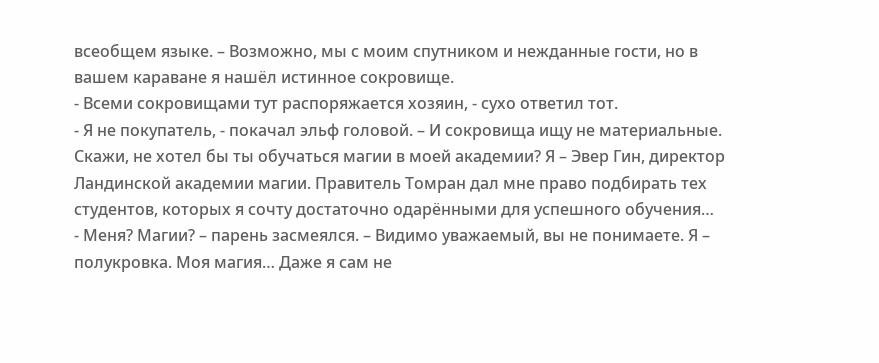всеобщем языке. – Возможно, мы с моим спутником и нежданные гости, но в вашем караване я нашёл истинное сокровище.
- Всеми сокровищами тут распоряжается хозяин, - сухо ответил тот.
- Я не покупатель, - покачал эльф головой. – И сокровища ищу не материальные. Скажи, не хотел бы ты обучаться магии в моей академии? Я – Эвер Гин, директор Ландинской академии магии. Правитель Томран дал мне право подбирать тех студентов, которых я сочту достаточно одарёнными для успешного обучения…
- Меня? Магии? – парень засмеялся. – Видимо уважаемый, вы не понимаете. Я – полукровка. Моя магия… Даже я сам не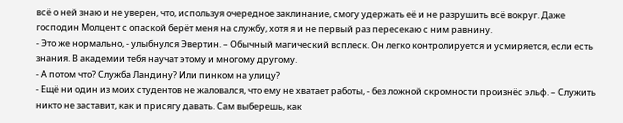всё о ней знаю и не уверен, что, используя очередное заклинание, смогу удержать её и не разрушить всё вокруг. Даже господин Молцент с опаской берёт меня на службу, хотя я и не первый раз пересекаю с ним равнину.
- Это же нормально, - улыбнулся Эвертин. – Обычный магический всплеск. Он легко контролируется и усмиряется, если есть знания. В академии тебя научат этому и многому другому.
- А потом что? Служба Ландину? Или пинком на улицу?
- Ещё ни один из моих студентов не жаловался, что ему не хватает работы, - без ложной скромности произнёс эльф. – Служить никто не заставит, как и присягу давать. Сам выберешь, как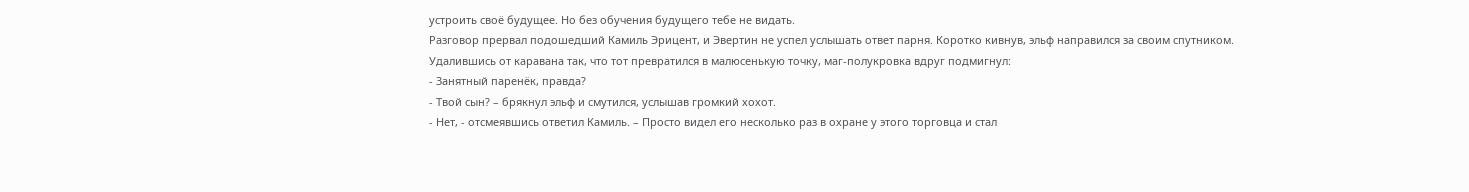устроить своё будущее. Но без обучения будущего тебе не видать.
Разговор прервал подошедший Камиль Эрицент, и Эвертин не успел услышать ответ парня. Коротко кивнув, эльф направился за своим спутником. Удалившись от каравана так, что тот превратился в малюсенькую точку, маг-полукровка вдруг подмигнул:
- Занятный паренёк, правда?
- Твой сын? – брякнул эльф и смутился, услышав громкий хохот.
- Нет, - отсмеявшись ответил Камиль. – Просто видел его несколько раз в охране у этого торговца и стал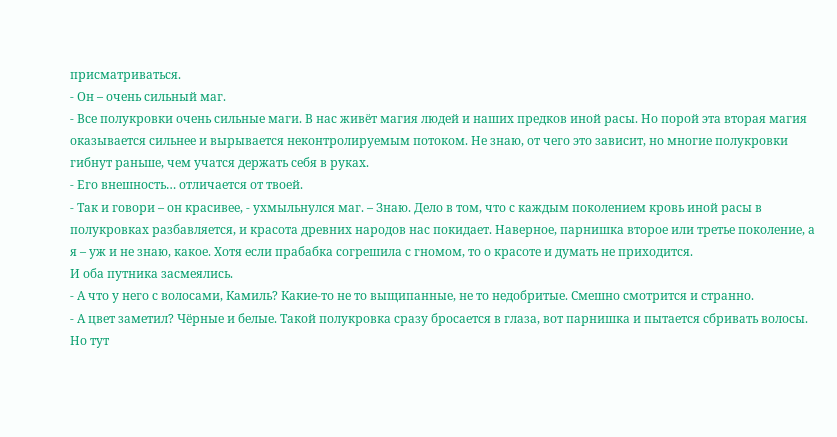присматриваться.
- Он – очень сильный маг.
- Все полукровки очень сильные маги. В нас живёт магия людей и наших предков иной расы. Но порой эта вторая магия оказывается сильнее и вырывается неконтролируемым потоком. Не знаю, от чего это зависит, но многие полукровки гибнут раньше, чем учатся держать себя в руках.
- Его внешность… отличается от твоей.
- Так и говори – он красивее, - ухмыльнулся маг. – Знаю. Дело в том, что с каждым поколением кровь иной расы в полукровках разбавляется, и красота древних народов нас покидает. Наверное, парнишка второе или третье поколение, а я – уж и не знаю, какое. Хотя если прабабка согрешила с гномом, то о красоте и думать не приходится.
И оба путника засмеялись.
- А что у него с волосами, Камиль? Какие-то не то выщипанные, не то недобритые. Смешно смотрится и странно.
- А цвет заметил? Чёрные и белые. Такой полукровка сразу бросается в глаза, вот парнишка и пытается сбривать волосы. Но тут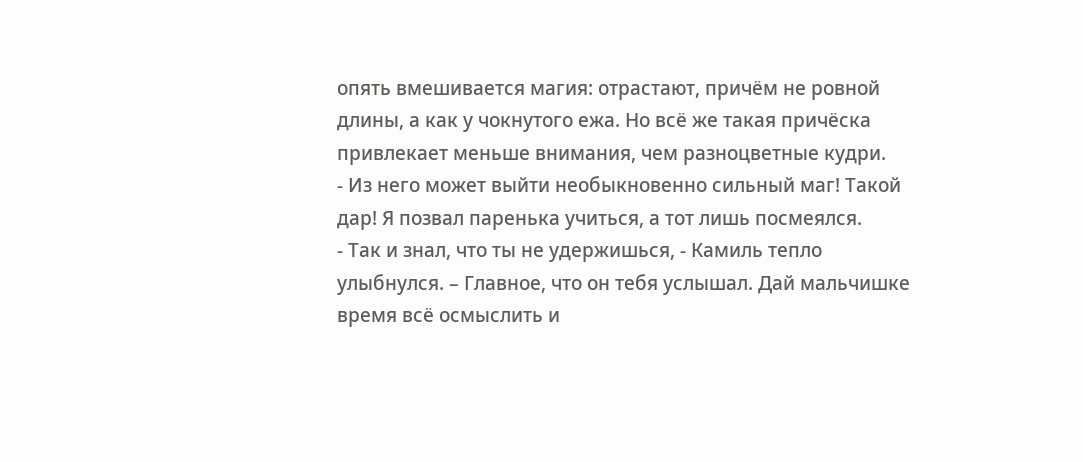опять вмешивается магия: отрастают, причём не ровной длины, а как у чокнутого ежа. Но всё же такая причёска привлекает меньше внимания, чем разноцветные кудри.
- Из него может выйти необыкновенно сильный маг! Такой дар! Я позвал паренька учиться, а тот лишь посмеялся.
- Так и знал, что ты не удержишься, - Камиль тепло улыбнулся. – Главное, что он тебя услышал. Дай мальчишке время всё осмыслить и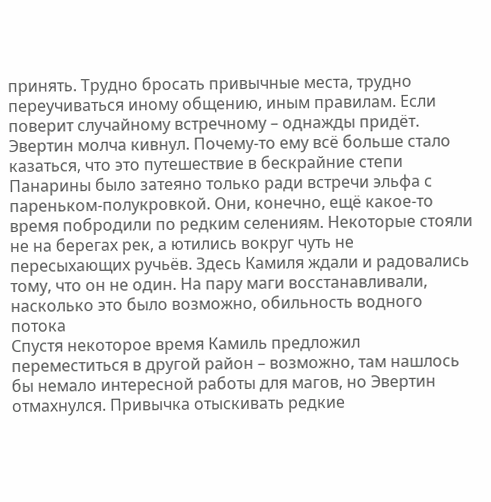принять. Трудно бросать привычные места, трудно переучиваться иному общению, иным правилам. Если поверит случайному встречному – однажды придёт.
Эвертин молча кивнул. Почему-то ему всё больше стало казаться, что это путешествие в бескрайние степи Панарины было затеяно только ради встречи эльфа с пареньком-полукровкой. Они, конечно, ещё какое-то время побродили по редким селениям. Некоторые стояли не на берегах рек, а ютились вокруг чуть не пересыхающих ручьёв. Здесь Камиля ждали и радовались тому, что он не один. На пару маги восстанавливали, насколько это было возможно, обильность водного потока
Спустя некоторое время Камиль предложил переместиться в другой район – возможно, там нашлось бы немало интересной работы для магов, но Эвертин отмахнулся. Привычка отыскивать редкие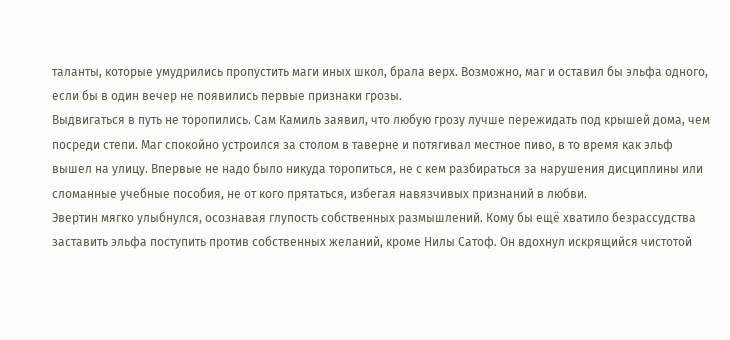таланты, которые умудрились пропустить маги иных школ, брала верх. Возможно, маг и оставил бы эльфа одного, если бы в один вечер не появились первые признаки грозы.
Выдвигаться в путь не торопились. Сам Камиль заявил, что любую грозу лучше пережидать под крышей дома, чем посреди степи. Маг спокойно устроился за столом в таверне и потягивал местное пиво, в то время как эльф вышел на улицу. Впервые не надо было никуда торопиться, не с кем разбираться за нарушения дисциплины или сломанные учебные пособия, не от кого прятаться, избегая навязчивых признаний в любви.
Эвертин мягко улыбнулся, осознавая глупость собственных размышлений. Кому бы ещё хватило безрассудства заставить эльфа поступить против собственных желаний, кроме Нилы Сатоф. Он вдохнул искрящийся чистотой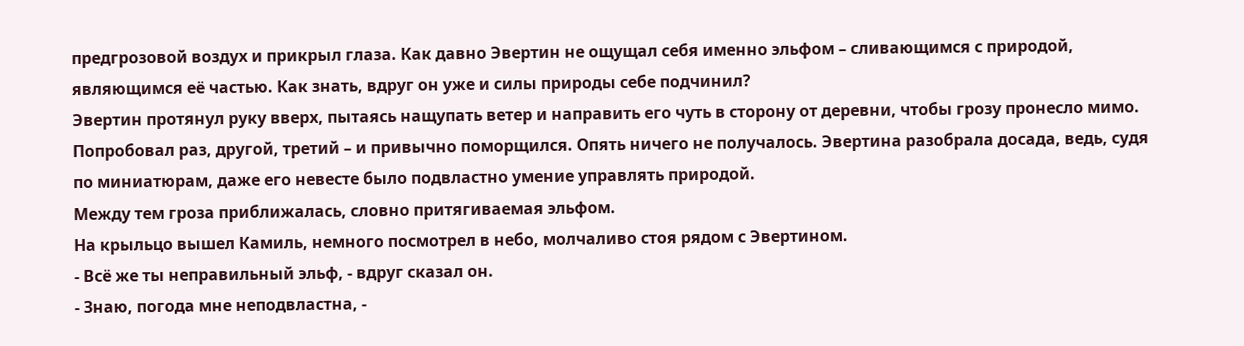предгрозовой воздух и прикрыл глаза. Как давно Эвертин не ощущал себя именно эльфом – сливающимся с природой, являющимся её частью. Как знать, вдруг он уже и силы природы себе подчинил?
Эвертин протянул руку вверх, пытаясь нащупать ветер и направить его чуть в сторону от деревни, чтобы грозу пронесло мимо. Попробовал раз, другой, третий – и привычно поморщился. Опять ничего не получалось. Эвертина разобрала досада, ведь, судя по миниатюрам, даже его невесте было подвластно умение управлять природой.
Между тем гроза приближалась, словно притягиваемая эльфом.
На крыльцо вышел Камиль, немного посмотрел в небо, молчаливо стоя рядом с Эвертином.
- Всё же ты неправильный эльф, - вдруг сказал он.
- Знаю, погода мне неподвластна, -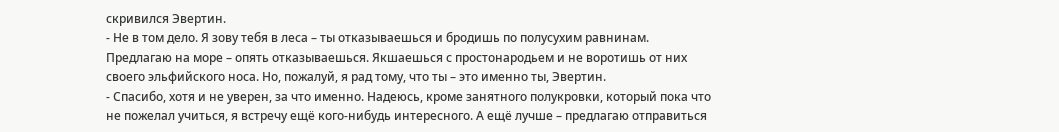скривился Эвертин.
- Не в том дело. Я зову тебя в леса – ты отказываешься и бродишь по полусухим равнинам. Предлагаю на море – опять отказываешься. Якшаешься с простонародьем и не воротишь от них своего эльфийского носа. Но, пожалуй, я рад тому, что ты – это именно ты, Эвертин.
- Спасибо, хотя и не уверен, за что именно. Надеюсь, кроме занятного полукровки, который пока что не пожелал учиться, я встречу ещё кого-нибудь интересного. А ещё лучше – предлагаю отправиться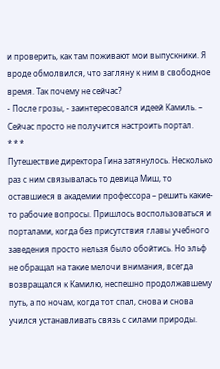и проверить, как там поживают мои выпускники. Я вроде обмолвился, что загляну к ним в свободное время. Так почему не сейчас?
- После грозы, - заинтересовался идеей Камиль. – Сейчас просто не получится настроить портал.
* * *
Путешествие директора Гина затянулось. Несколько раз с ним связывалась то девица Миш, то оставшиеся в академии профессора – решить какие-то рабочие вопросы. Пришлось воспользоваться и порталами, когда без присутствия главы учебного заведения просто нельзя было обойтись. Но эльф не обращал на такие мелочи внимания, всегда возвращался к Камилю, неспешно продолжавшему путь, а по ночам, когда тот спал, снова и снова учился устанавливать связь с силами природы.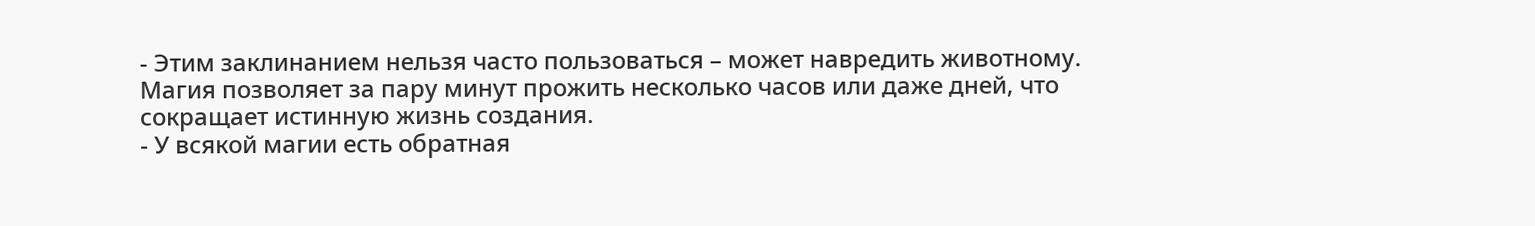- Этим заклинанием нельзя часто пользоваться – может навредить животному. Магия позволяет за пару минут прожить несколько часов или даже дней, что сокращает истинную жизнь создания.
- У всякой магии есть обратная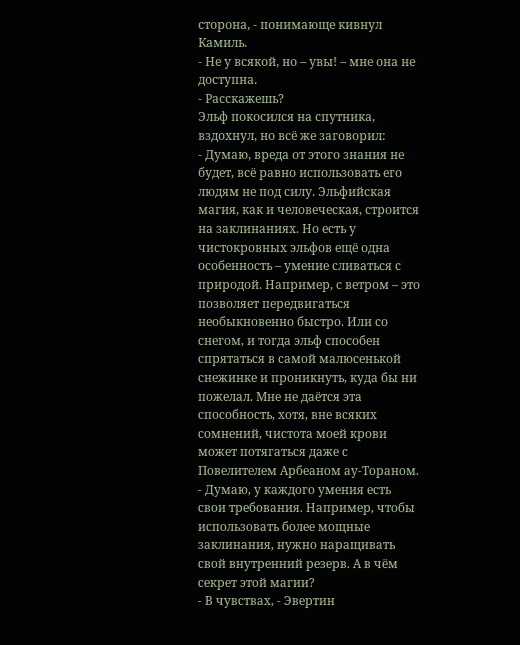сторона, - понимающе кивнул Камиль.
- Не у всякой, но – увы! – мне она не доступна.
- Расскажешь?
Эльф покосился на спутника, вздохнул, но всё же заговорил:
- Думаю, вреда от этого знания не будет, всё равно использовать его людям не под силу. Эльфийская магия, как и человеческая, строится на заклинаниях. Но есть у чистокровных эльфов ещё одна особенность – умение сливаться с природой. Например, с ветром – это позволяет передвигаться необыкновенно быстро. Или со снегом, и тогда эльф способен спрятаться в самой малюсенькой снежинке и проникнуть, куда бы ни пожелал. Мне не даётся эта способность, хотя, вне всяких сомнений, чистота моей крови может потягаться даже с Повелителем Арбеаном ау-Тораном.
- Думаю, у каждого умения есть свои требования. Например, чтобы использовать более мощные заклинания, нужно наращивать свой внутренний резерв. А в чём секрет этой магии?
- В чувствах, - Эвертин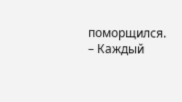поморщился. – Каждый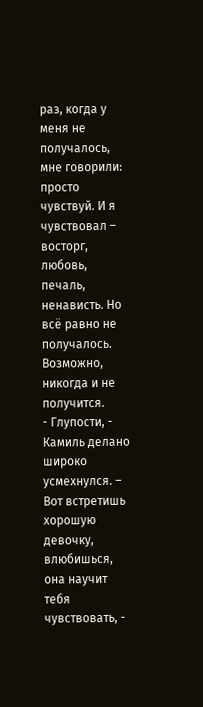раз, когда у меня не получалось, мне говорили: просто чувствуй. И я чувствовал – восторг, любовь, печаль, ненависть. Но всё равно не получалось. Возможно, никогда и не получится.
- Глупости, - Камиль делано широко усмехнулся. – Вот встретишь хорошую девочку, влюбишься, она научит тебя чувствовать, -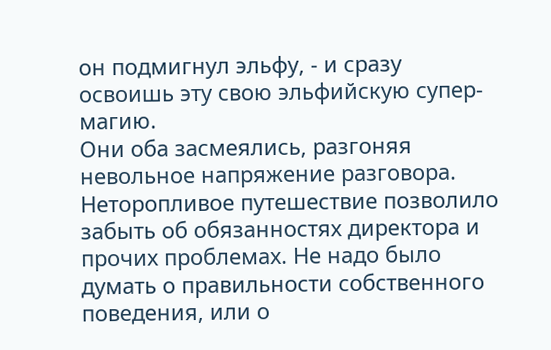он подмигнул эльфу, - и сразу освоишь эту свою эльфийскую супер-магию.
Они оба засмеялись, разгоняя невольное напряжение разговора.
Неторопливое путешествие позволило забыть об обязанностях директора и прочих проблемах. Не надо было думать о правильности собственного поведения, или о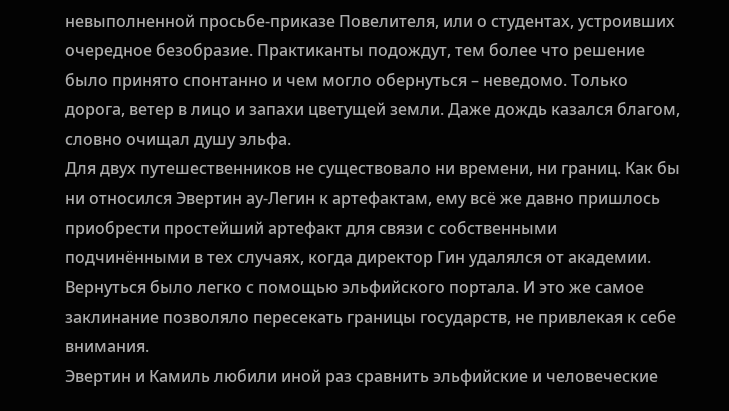невыполненной просьбе-приказе Повелителя, или о студентах, устроивших очередное безобразие. Практиканты подождут, тем более что решение было принято спонтанно и чем могло обернуться – неведомо. Только дорога, ветер в лицо и запахи цветущей земли. Даже дождь казался благом, словно очищал душу эльфа.
Для двух путешественников не существовало ни времени, ни границ. Как бы ни относился Эвертин ау-Легин к артефактам, ему всё же давно пришлось приобрести простейший артефакт для связи с собственными подчинёнными в тех случаях, когда директор Гин удалялся от академии. Вернуться было легко с помощью эльфийского портала. И это же самое заклинание позволяло пересекать границы государств, не привлекая к себе внимания.
Эвертин и Камиль любили иной раз сравнить эльфийские и человеческие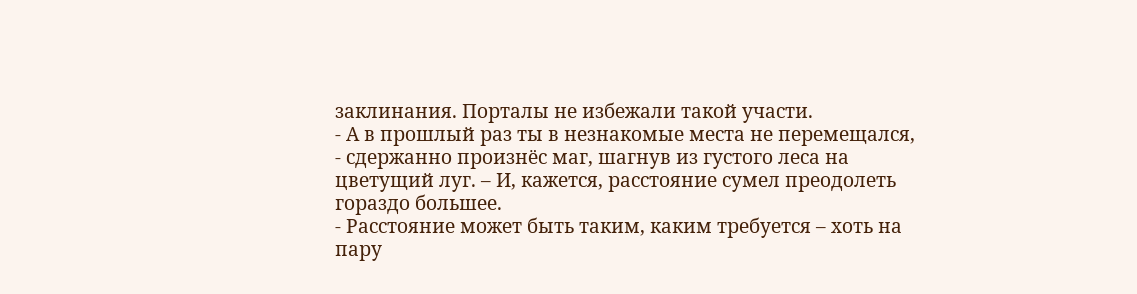заклинания. Порталы не избежали такой участи.
- А в прошлый раз ты в незнакомые места не перемещался, - сдержанно произнёс маг, шагнув из густого леса на цветущий луг. – И, кажется, расстояние сумел преодолеть гораздо большее.
- Расстояние может быть таким, каким требуется – хоть на пару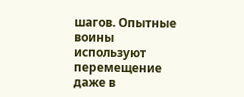шагов. Опытные воины используют перемещение даже в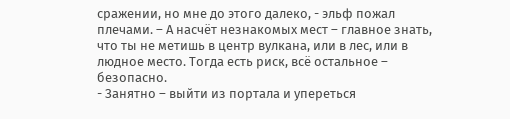сражении, но мне до этого далеко, - эльф пожал плечами. – А насчёт незнакомых мест – главное знать, что ты не метишь в центр вулкана, или в лес, или в людное место. Тогда есть риск, всё остальное – безопасно.
- Занятно – выйти из портала и упереться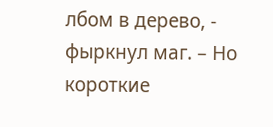лбом в дерево, - фыркнул маг. – Но короткие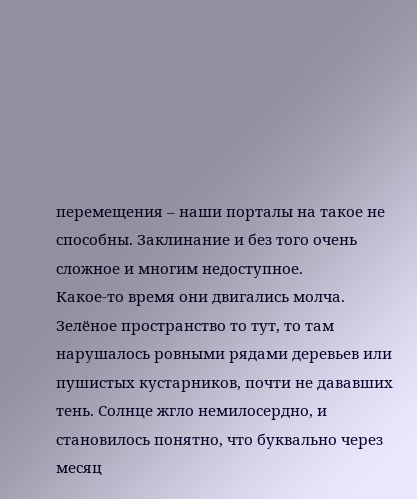перемещения – наши порталы на такое не способны. Заклинание и без того очень сложное и многим недоступное.
Какое-то время они двигались молча. Зелёное пространство то тут, то там нарушалось ровными рядами деревьев или пушистых кустарников, почти не дававших тень. Солнце жгло немилосердно, и становилось понятно, что буквально через месяц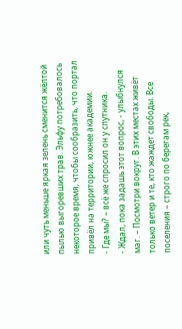или чуть меньше яркая зелень сменится жёлтой пылью выгоревших трав. Эльфу потребовалось некоторое время, чтобы сообразить, что портал привёл на территории, южнее академии.
- Где мы? – всё же спросил он у спутника.
- Ждал, пока задашь этот вопрос, - улыбнулся маг. – Посмотри вокруг. В этих местах живёт только ветер и те, кто жаждет свободы. Все поселения – строго по берегам рек,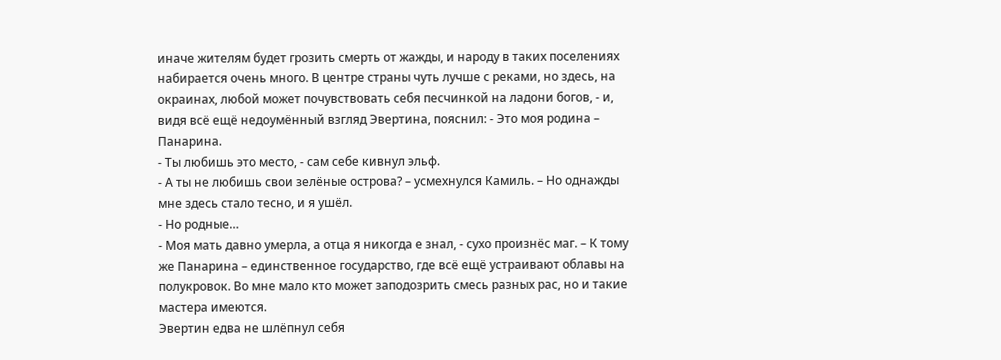иначе жителям будет грозить смерть от жажды, и народу в таких поселениях набирается очень много. В центре страны чуть лучше с реками, но здесь, на окраинах, любой может почувствовать себя песчинкой на ладони богов, - и, видя всё ещё недоумённый взгляд Эвертина, пояснил: - Это моя родина – Панарина.
- Ты любишь это место, - сам себе кивнул эльф.
- А ты не любишь свои зелёные острова? – усмехнулся Камиль. – Но однажды мне здесь стало тесно, и я ушёл.
- Но родные…
- Моя мать давно умерла, а отца я никогда е знал, - сухо произнёс маг. – К тому же Панарина – единственное государство, где всё ещё устраивают облавы на полукровок. Во мне мало кто может заподозрить смесь разных рас, но и такие мастера имеются.
Эвертин едва не шлёпнул себя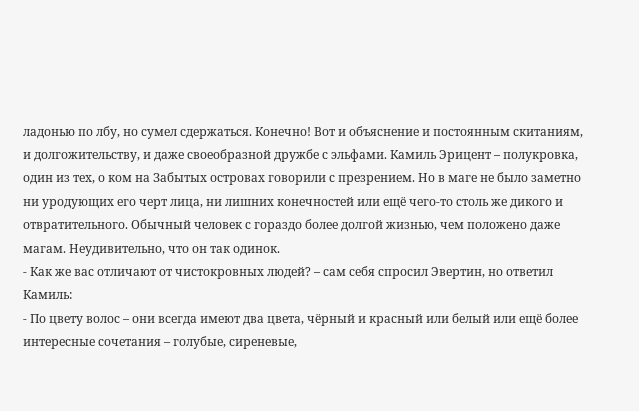ладонью по лбу, но сумел сдержаться. Конечно! Вот и объяснение и постоянным скитаниям, и долгожительству, и даже своеобразной дружбе с эльфами. Камиль Эрицент – полукровка, один из тех, о ком на Забытых островах говорили с презрением. Но в маге не было заметно ни уродующих его черт лица, ни лишних конечностей или ещё чего-то столь же дикого и отвратительного. Обычный человек с гораздо более долгой жизнью, чем положено даже магам. Неудивительно, что он так одинок.
- Как же вас отличают от чистокровных людей? – сам себя спросил Эвертин, но ответил Камиль:
- По цвету волос – они всегда имеют два цвета, чёрный и красный или белый или ещё более интересные сочетания – голубые, сиреневые,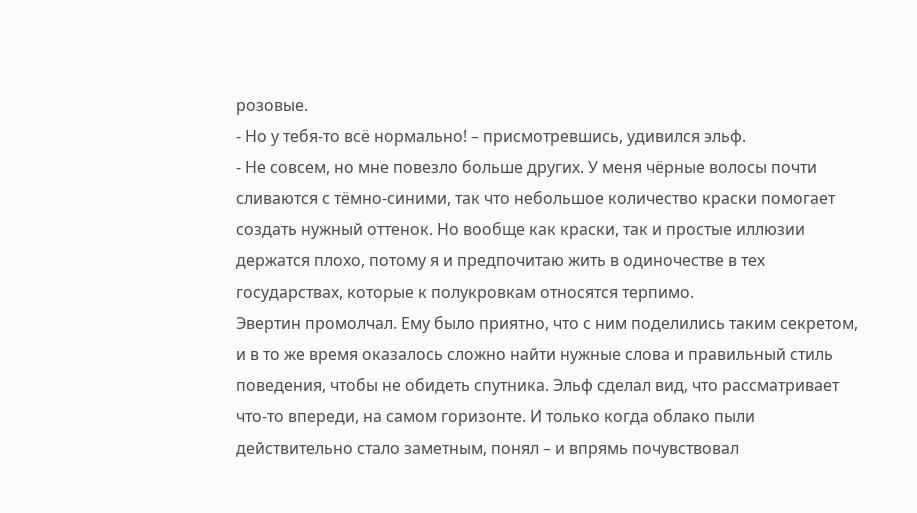розовые.
- Но у тебя-то всё нормально! – присмотревшись, удивился эльф.
- Не совсем, но мне повезло больше других. У меня чёрные волосы почти сливаются с тёмно-синими, так что небольшое количество краски помогает создать нужный оттенок. Но вообще как краски, так и простые иллюзии держатся плохо, потому я и предпочитаю жить в одиночестве в тех государствах, которые к полукровкам относятся терпимо.
Эвертин промолчал. Ему было приятно, что с ним поделились таким секретом, и в то же время оказалось сложно найти нужные слова и правильный стиль поведения, чтобы не обидеть спутника. Эльф сделал вид, что рассматривает что-то впереди, на самом горизонте. И только когда облако пыли действительно стало заметным, понял – и впрямь почувствовал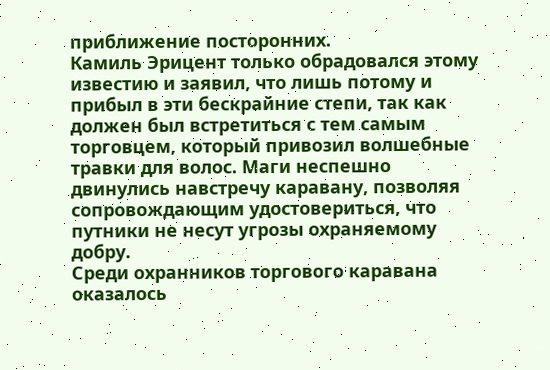приближение посторонних.
Камиль Эрицент только обрадовался этому известию и заявил, что лишь потому и прибыл в эти бескрайние степи, так как должен был встретиться с тем самым торговцем, который привозил волшебные травки для волос. Маги неспешно двинулись навстречу каравану, позволяя сопровождающим удостовериться, что путники не несут угрозы охраняемому добру.
Среди охранников торгового каравана оказалось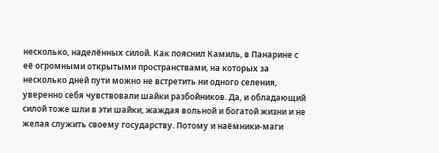несколько, наделённых силой. Как пояснил Камиль, в Панарине с её огромными открытыми пространствами, на которых за несколько дней пути можно не встретить ни одного селения, уверенно себя чувствовали шайки разбойников. Да, и обладающий силой тоже шли в эти шайки, жаждая вольной и богатой жизни и не желая служить своему государству. Потому и наёмники-маги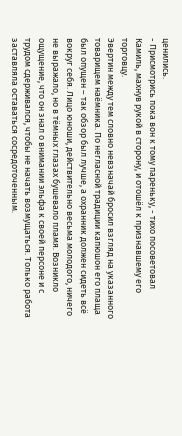ценились.
- Присмотрись пока вон к тому пареньку, - тихо посоветовал Камиль, махнув рукой в сторону, и отошёл к признавшему его торговцу.
Эвертин между тем словно невзначай бросил взгляд на указанного товарищем наёмника. По негласной традиции капюшон его плаща был опущен – так обзор был лучше, а охранник должен сидеть всё вокруг себя. Лицо юноши, действительно весьма молодого, ничего не выражало, но в тёмных глазах бушевало пламя. Возникло ощущение, что он знал о внимании эльфа к своей персоне и с трудом сдерживался, чтобы не начать возмущаться. Только работа заставляла оставаться сосредоточенным.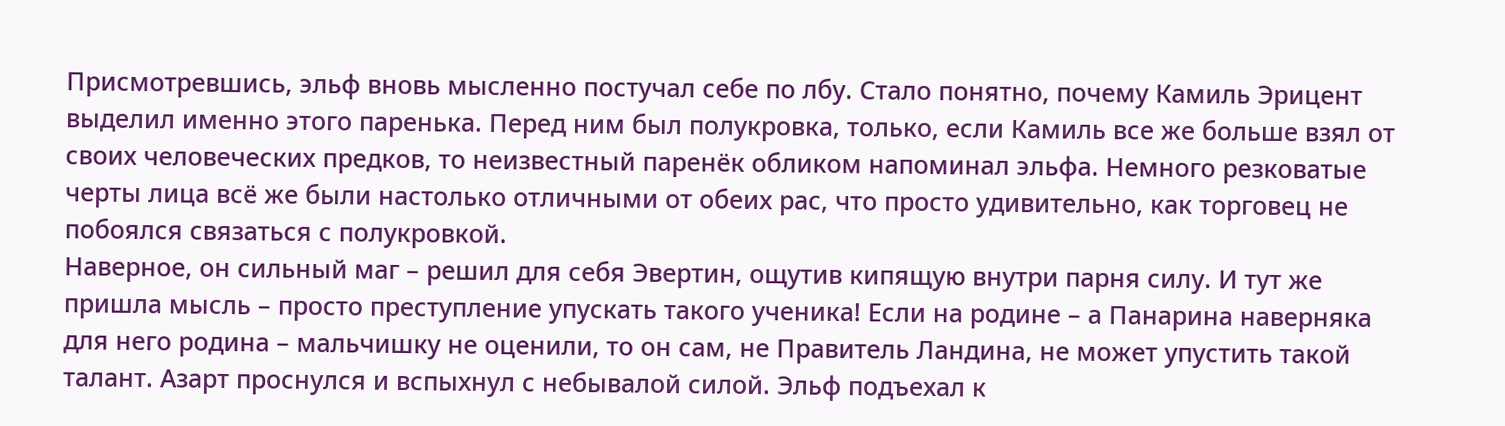Присмотревшись, эльф вновь мысленно постучал себе по лбу. Стало понятно, почему Камиль Эрицент выделил именно этого паренька. Перед ним был полукровка, только, если Камиль все же больше взял от своих человеческих предков, то неизвестный паренёк обликом напоминал эльфа. Немного резковатые черты лица всё же были настолько отличными от обеих рас, что просто удивительно, как торговец не побоялся связаться с полукровкой.
Наверное, он сильный маг – решил для себя Эвертин, ощутив кипящую внутри парня силу. И тут же пришла мысль – просто преступление упускать такого ученика! Если на родине – а Панарина наверняка для него родина – мальчишку не оценили, то он сам, не Правитель Ландина, не может упустить такой талант. Азарт проснулся и вспыхнул с небывалой силой. Эльф подъехал к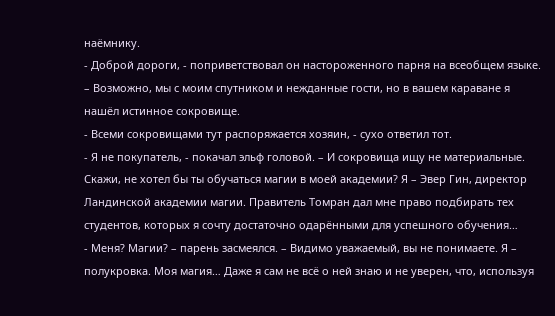наёмнику.
- Доброй дороги, - поприветствовал он настороженного парня на всеобщем языке. – Возможно, мы с моим спутником и нежданные гости, но в вашем караване я нашёл истинное сокровище.
- Всеми сокровищами тут распоряжается хозяин, - сухо ответил тот.
- Я не покупатель, - покачал эльф головой. – И сокровища ищу не материальные. Скажи, не хотел бы ты обучаться магии в моей академии? Я – Эвер Гин, директор Ландинской академии магии. Правитель Томран дал мне право подбирать тех студентов, которых я сочту достаточно одарёнными для успешного обучения…
- Меня? Магии? – парень засмеялся. – Видимо уважаемый, вы не понимаете. Я – полукровка. Моя магия… Даже я сам не всё о ней знаю и не уверен, что, используя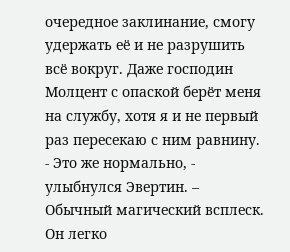очередное заклинание, смогу удержать её и не разрушить всё вокруг. Даже господин Молцент с опаской берёт меня на службу, хотя я и не первый раз пересекаю с ним равнину.
- Это же нормально, - улыбнулся Эвертин. – Обычный магический всплеск. Он легко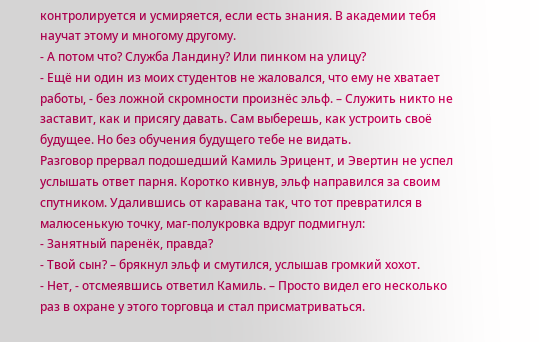контролируется и усмиряется, если есть знания. В академии тебя научат этому и многому другому.
- А потом что? Служба Ландину? Или пинком на улицу?
- Ещё ни один из моих студентов не жаловался, что ему не хватает работы, - без ложной скромности произнёс эльф. – Служить никто не заставит, как и присягу давать. Сам выберешь, как устроить своё будущее. Но без обучения будущего тебе не видать.
Разговор прервал подошедший Камиль Эрицент, и Эвертин не успел услышать ответ парня. Коротко кивнув, эльф направился за своим спутником. Удалившись от каравана так, что тот превратился в малюсенькую точку, маг-полукровка вдруг подмигнул:
- Занятный паренёк, правда?
- Твой сын? – брякнул эльф и смутился, услышав громкий хохот.
- Нет, - отсмеявшись ответил Камиль. – Просто видел его несколько раз в охране у этого торговца и стал присматриваться.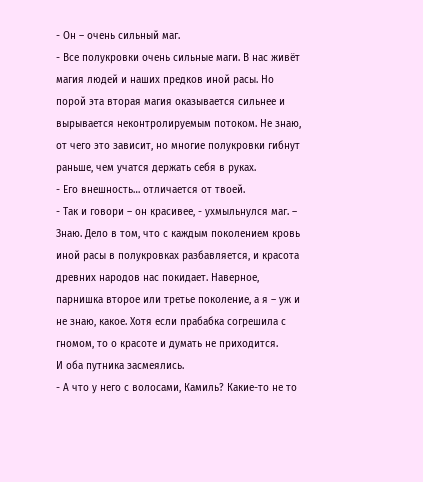- Он – очень сильный маг.
- Все полукровки очень сильные маги. В нас живёт магия людей и наших предков иной расы. Но порой эта вторая магия оказывается сильнее и вырывается неконтролируемым потоком. Не знаю, от чего это зависит, но многие полукровки гибнут раньше, чем учатся держать себя в руках.
- Его внешность… отличается от твоей.
- Так и говори – он красивее, - ухмыльнулся маг. – Знаю. Дело в том, что с каждым поколением кровь иной расы в полукровках разбавляется, и красота древних народов нас покидает. Наверное, парнишка второе или третье поколение, а я – уж и не знаю, какое. Хотя если прабабка согрешила с гномом, то о красоте и думать не приходится.
И оба путника засмеялись.
- А что у него с волосами, Камиль? Какие-то не то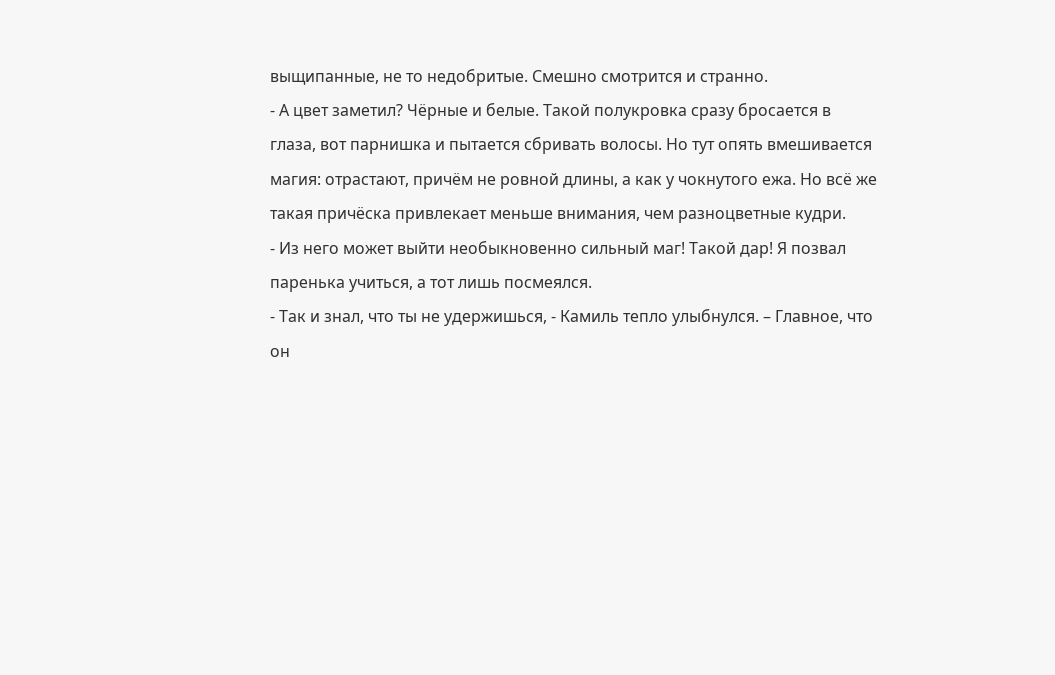выщипанные, не то недобритые. Смешно смотрится и странно.
- А цвет заметил? Чёрные и белые. Такой полукровка сразу бросается в глаза, вот парнишка и пытается сбривать волосы. Но тут опять вмешивается магия: отрастают, причём не ровной длины, а как у чокнутого ежа. Но всё же такая причёска привлекает меньше внимания, чем разноцветные кудри.
- Из него может выйти необыкновенно сильный маг! Такой дар! Я позвал паренька учиться, а тот лишь посмеялся.
- Так и знал, что ты не удержишься, - Камиль тепло улыбнулся. – Главное, что он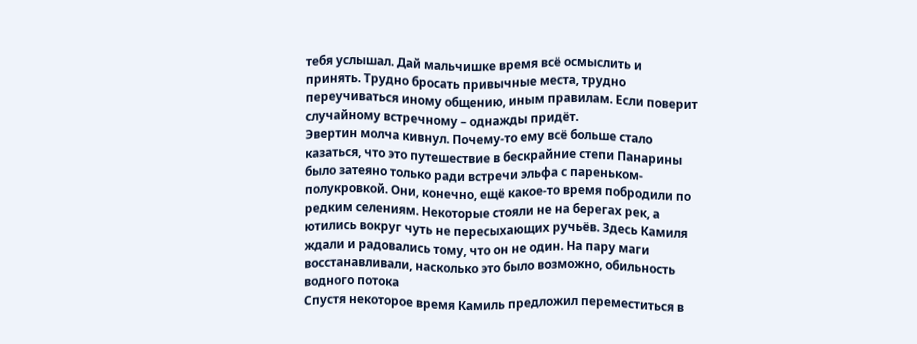тебя услышал. Дай мальчишке время всё осмыслить и принять. Трудно бросать привычные места, трудно переучиваться иному общению, иным правилам. Если поверит случайному встречному – однажды придёт.
Эвертин молча кивнул. Почему-то ему всё больше стало казаться, что это путешествие в бескрайние степи Панарины было затеяно только ради встречи эльфа с пареньком-полукровкой. Они, конечно, ещё какое-то время побродили по редким селениям. Некоторые стояли не на берегах рек, а ютились вокруг чуть не пересыхающих ручьёв. Здесь Камиля ждали и радовались тому, что он не один. На пару маги восстанавливали, насколько это было возможно, обильность водного потока
Спустя некоторое время Камиль предложил переместиться в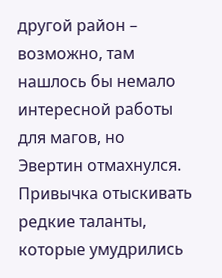другой район – возможно, там нашлось бы немало интересной работы для магов, но Эвертин отмахнулся. Привычка отыскивать редкие таланты, которые умудрились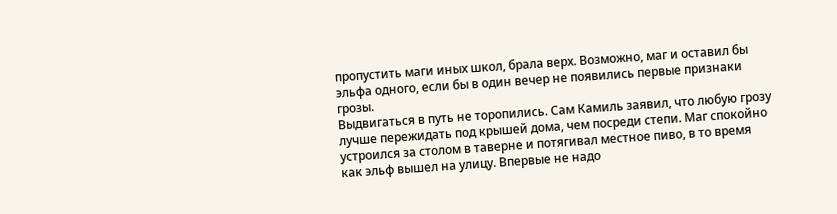пропустить маги иных школ, брала верх. Возможно, маг и оставил бы эльфа одного, если бы в один вечер не появились первые признаки грозы.
Выдвигаться в путь не торопились. Сам Камиль заявил, что любую грозу лучше пережидать под крышей дома, чем посреди степи. Маг спокойно устроился за столом в таверне и потягивал местное пиво, в то время как эльф вышел на улицу. Впервые не надо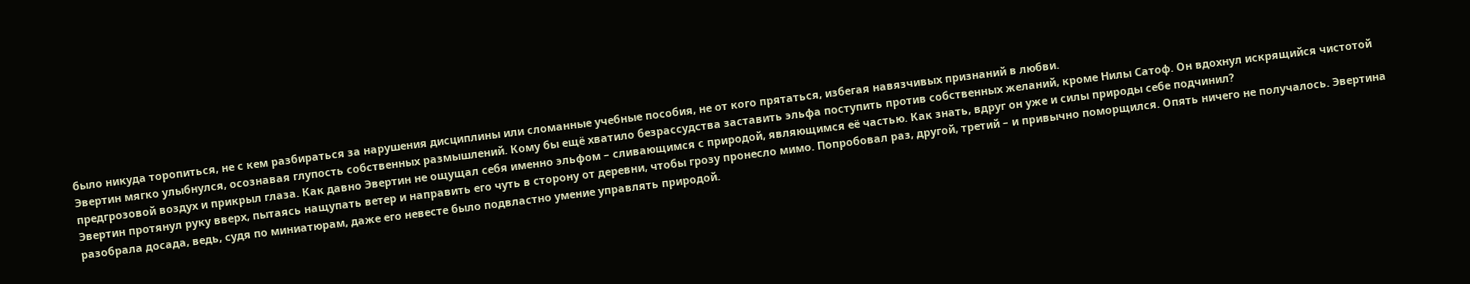было никуда торопиться, не с кем разбираться за нарушения дисциплины или сломанные учебные пособия, не от кого прятаться, избегая навязчивых признаний в любви.
Эвертин мягко улыбнулся, осознавая глупость собственных размышлений. Кому бы ещё хватило безрассудства заставить эльфа поступить против собственных желаний, кроме Нилы Сатоф. Он вдохнул искрящийся чистотой предгрозовой воздух и прикрыл глаза. Как давно Эвертин не ощущал себя именно эльфом – сливающимся с природой, являющимся её частью. Как знать, вдруг он уже и силы природы себе подчинил?
Эвертин протянул руку вверх, пытаясь нащупать ветер и направить его чуть в сторону от деревни, чтобы грозу пронесло мимо. Попробовал раз, другой, третий – и привычно поморщился. Опять ничего не получалось. Эвертина разобрала досада, ведь, судя по миниатюрам, даже его невесте было подвластно умение управлять природой.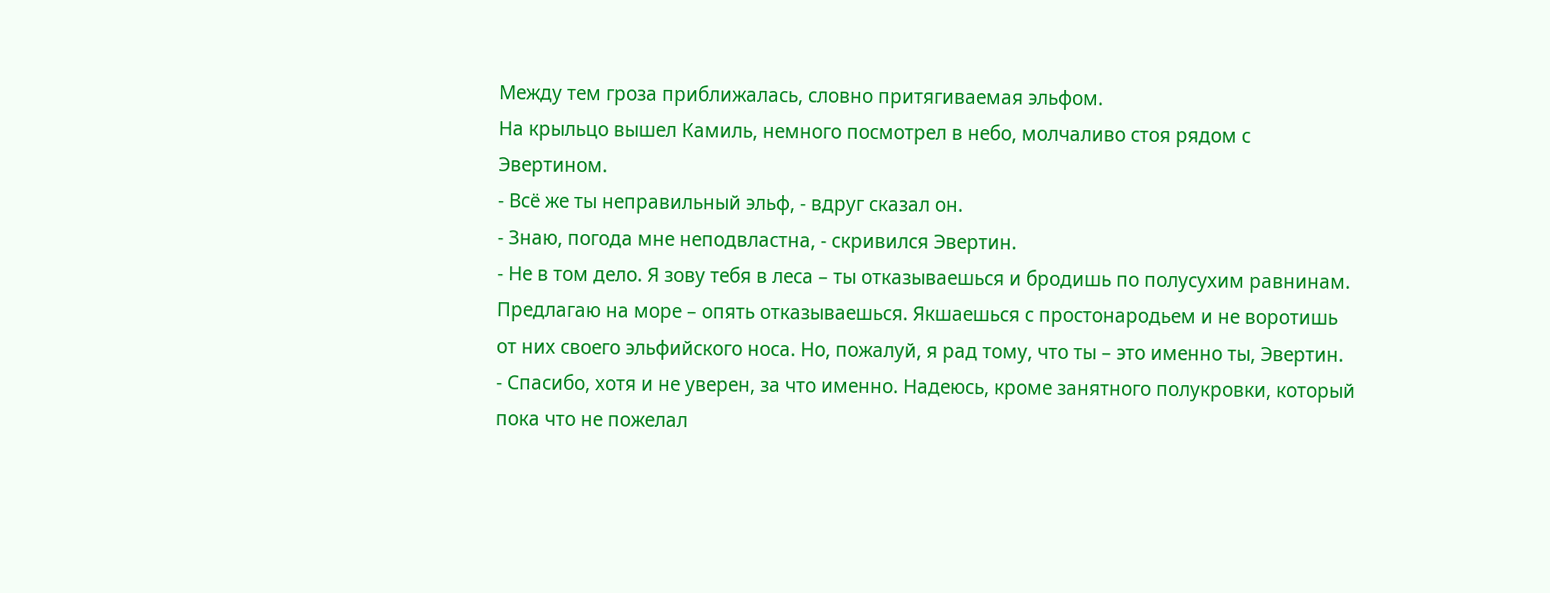Между тем гроза приближалась, словно притягиваемая эльфом.
На крыльцо вышел Камиль, немного посмотрел в небо, молчаливо стоя рядом с Эвертином.
- Всё же ты неправильный эльф, - вдруг сказал он.
- Знаю, погода мне неподвластна, - скривился Эвертин.
- Не в том дело. Я зову тебя в леса – ты отказываешься и бродишь по полусухим равнинам. Предлагаю на море – опять отказываешься. Якшаешься с простонародьем и не воротишь от них своего эльфийского носа. Но, пожалуй, я рад тому, что ты – это именно ты, Эвертин.
- Спасибо, хотя и не уверен, за что именно. Надеюсь, кроме занятного полукровки, который пока что не пожелал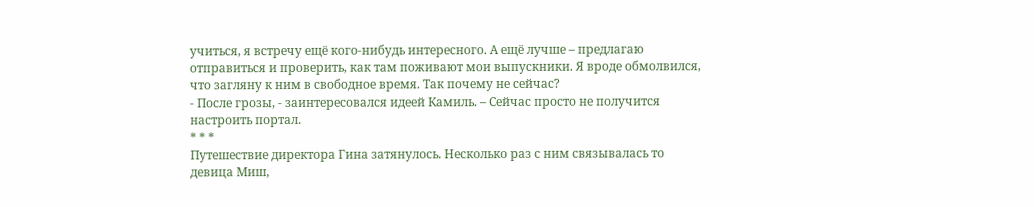учиться, я встречу ещё кого-нибудь интересного. А ещё лучше – предлагаю отправиться и проверить, как там поживают мои выпускники. Я вроде обмолвился, что загляну к ним в свободное время. Так почему не сейчас?
- После грозы, - заинтересовался идеей Камиль. – Сейчас просто не получится настроить портал.
* * *
Путешествие директора Гина затянулось. Несколько раз с ним связывалась то девица Миш,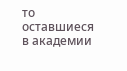то оставшиеся в академии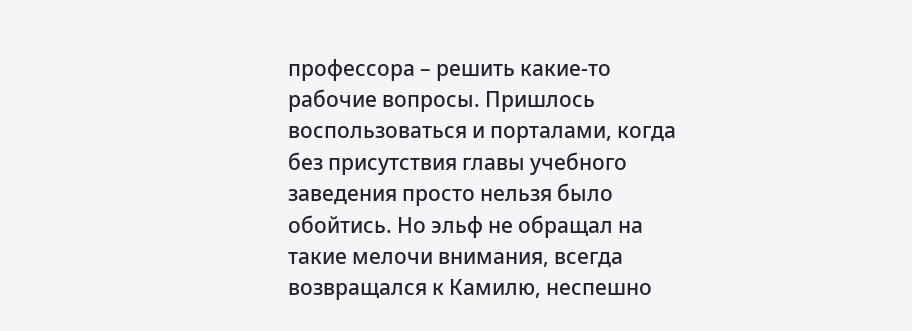профессора – решить какие-то рабочие вопросы. Пришлось воспользоваться и порталами, когда без присутствия главы учебного заведения просто нельзя было обойтись. Но эльф не обращал на такие мелочи внимания, всегда возвращался к Камилю, неспешно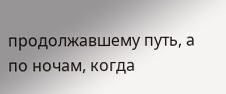продолжавшему путь, а по ночам, когда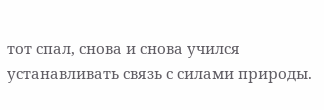тот спал, снова и снова учился устанавливать связь с силами природы.